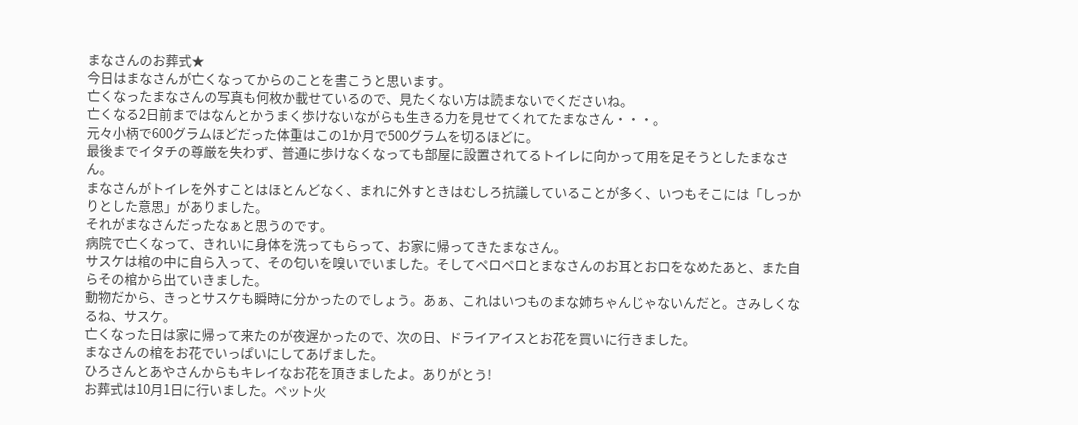まなさんのお葬式★
今日はまなさんが亡くなってからのことを書こうと思います。
亡くなったまなさんの写真も何枚か載せているので、見たくない方は読まないでくださいね。
亡くなる2日前まではなんとかうまく歩けないながらも生きる力を見せてくれてたまなさん・・・。
元々小柄で600グラムほどだった体重はこの1か月で500グラムを切るほどに。
最後までイタチの尊厳を失わず、普通に歩けなくなっても部屋に設置されてるトイレに向かって用を足そうとしたまなさん。
まなさんがトイレを外すことはほとんどなく、まれに外すときはむしろ抗議していることが多く、いつもそこには「しっかりとした意思」がありました。
それがまなさんだったなぁと思うのです。
病院で亡くなって、きれいに身体を洗ってもらって、お家に帰ってきたまなさん。
サスケは棺の中に自ら入って、その匂いを嗅いでいました。そしてペロペロとまなさんのお耳とお口をなめたあと、また自らその棺から出ていきました。
動物だから、きっとサスケも瞬時に分かったのでしょう。あぁ、これはいつものまな姉ちゃんじゃないんだと。さみしくなるね、サスケ。
亡くなった日は家に帰って来たのが夜遅かったので、次の日、ドライアイスとお花を買いに行きました。
まなさんの棺をお花でいっぱいにしてあげました。
ひろさんとあやさんからもキレイなお花を頂きましたよ。ありがとう!
お葬式は10月1日に行いました。ペット火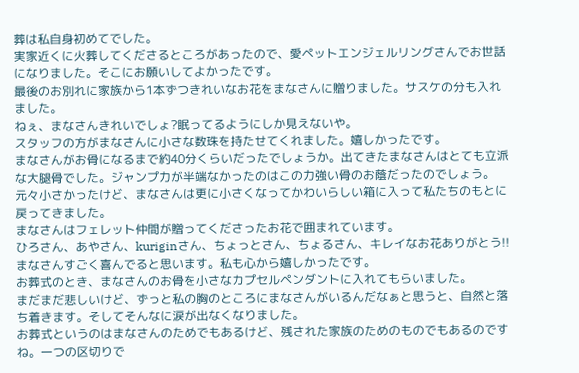葬は私自身初めてでした。
実家近くに火葬してくださるところがあったので、愛ペットエンジェルリングさんでお世話になりました。そこにお願いしてよかったです。
最後のお別れに家族から1本ずつきれいなお花をまなさんに贈りました。サスケの分も入れました。
ねぇ、まなさんきれいでしょ?眠ってるようにしか見えないや。
スタッフの方がまなさんに小さな数珠を持たせてくれました。嬉しかったです。
まなさんがお骨になるまで約40分くらいだったでしょうか。出てきたまなさんはとても立派な大腿骨でした。ジャンプ力が半端なかったのはこの力強い骨のお蔭だったのでしょう。
元々小さかったけど、まなさんは更に小さくなってかわいらしい箱に入って私たちのもとに戻ってきました。
まなさんはフェレット仲間が贈ってくださったお花で囲まれています。
ひろさん、あやさん、kuriginさん、ちょっとさん、ちょるさん、キレイなお花ありがとう!!
まなさんすごく喜んでると思います。私も心から嬉しかったです。
お葬式のとき、まなさんのお骨を小さなカプセルペンダントに入れてもらいました。
まだまだ悲しいけど、ずっと私の胸のところにまなさんがいるんだなぁと思うと、自然と落ち着きます。そしてそんなに涙が出なくなりました。
お葬式というのはまなさんのためでもあるけど、残された家族のためのものでもあるのですね。一つの区切りで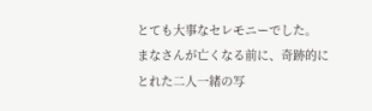とても大事なセレモニーでした。
まなさんが亡くなる前に、奇跡的にとれた二人一緒の写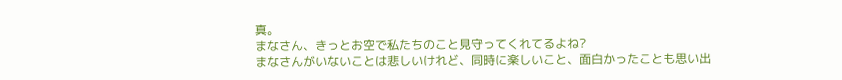真。
まなさん、きっとお空で私たちのこと見守ってくれてるよね?
まなさんがいないことは悲しいけれど、同時に楽しいこと、面白かったことも思い出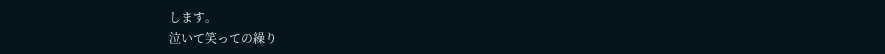します。
泣いて笑っての繰り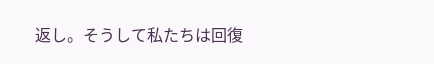返し。そうして私たちは回復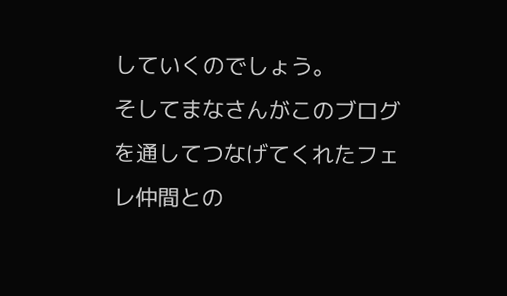していくのでしょう。
そしてまなさんがこのブログを通してつなげてくれたフェレ仲間との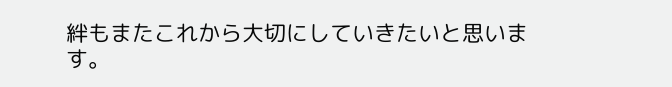絆もまたこれから大切にしていきたいと思います。